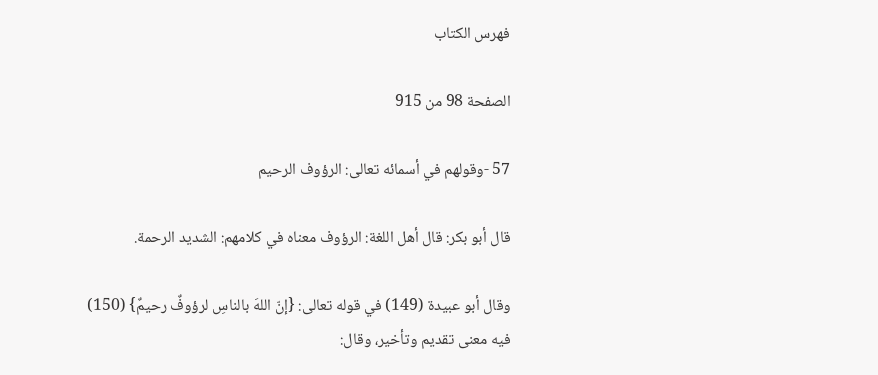فهرس الكتاب

الصفحة 98 من 915

57 -وقولهم في أسمائه تعالى: الرؤوف الرحيم

قال أبو بكر: قال أهل اللغة: الرؤوف معناه في كلامهم: الشديد الرحمة.

وقال أبو عبيدة (149) في قوله تعالى: {إنّ اللهَ بالناسِ لرؤوفٌ رحيمٌ} (150) فيه معنى تقديم وتأخير، وقال: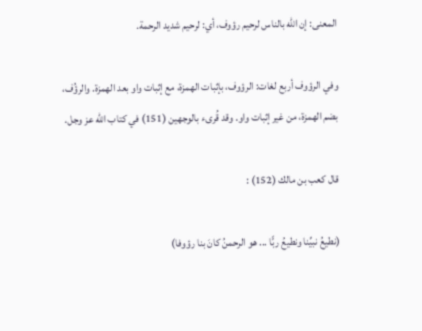المعنى: إن الله بالناس لرحيم رؤوف، أي: لرحيم شديد الرحمة.

وفي الرؤوف أربع لغات: الرؤوف، بإثبات الهمزة، مع إثبات واو بعد الهمزة. والرؤُف، بضم الهمزة، من غير إثبات واو. وقد قُرىء بالوجهين (151) في كتاب الله عز وجل.

قال كعب بن مالك (152) :

(نطيعُ نبيِّنا ونطيعُ ربًّا ... هو الرحمنُ كانَ بنا رؤوفا)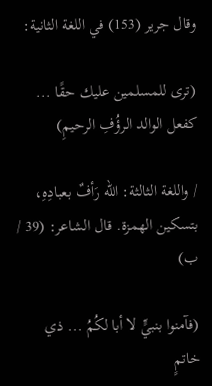وقال جرير (153) في اللغة الثانية:

(ترى للمسلمين عليك حقًا ... كفعل الوالد الرؤُفِ الرحيمِ)

/ واللغة الثالثة: الله رَأفٌ بعبادِهِ، بتسكين الهمزة. قال الشاعر: (39 / ب)

(فآمنوا بنبيٍّ لا أبا لكُمُ ... ذي خاتمٍ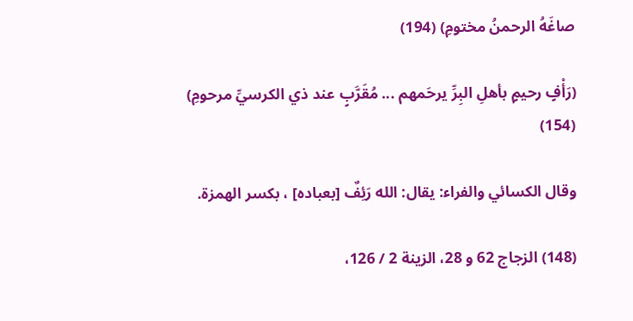صاغَهُ الرحمنُ مختومِ) (194)

(رَأْفٍ رحيمٍ بأهلِ البِرِّ يرحَمهم ... مُقَرَّبٍ عند ذي الكرسيِّ مرحومِ) (154)

وقال الكسائي والفراء: يقال: الله رَئِفٌ [بعباده] ، بكسر الهمزة.

(148) الزجاج 62 و 28، الزينة 2 / 126،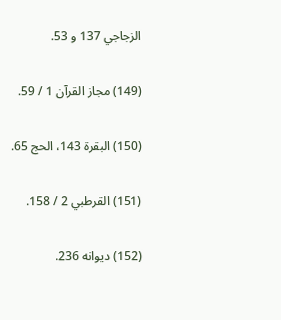الزجاجي 137 و 53.

(149) مجاز القرآن 1 / 59.

(150) البقرة 143، الحج 65.

(151) القرطبي 2 / 158.

(152) ديوانه 236.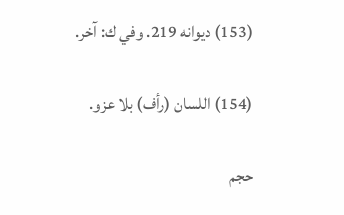(153) ديوانه 219. وفي ك: آخر.

(154) اللسان (رأف) بلا عزو.

حجم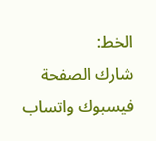الخط:
شارك الصفحة
فيسبوك واتساب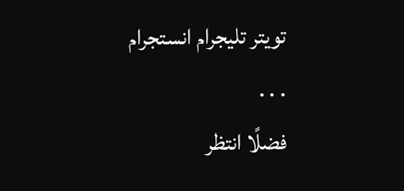تويتر تليجرام انستجرام
. . .
فضلًا انتظر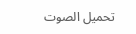تحميل الصوت